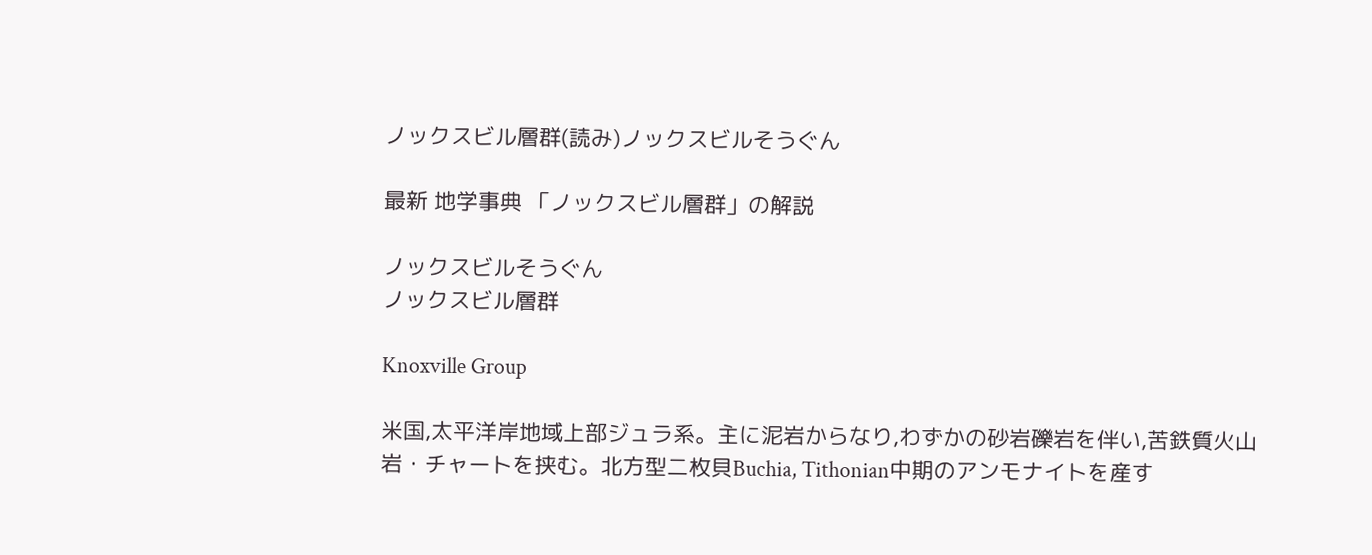ノックスビル層群(読み)ノックスビルそうぐん

最新 地学事典 「ノックスビル層群」の解説

ノックスビルそうぐん
ノックスビル層群

Knoxville Group

米国,太平洋岸地域上部ジュラ系。主に泥岩からなり,わずかの砂岩礫岩を伴い,苦鉄質火山岩・チャートを挟む。北方型二枚貝Buchia, Tithonian中期のアンモナイトを産す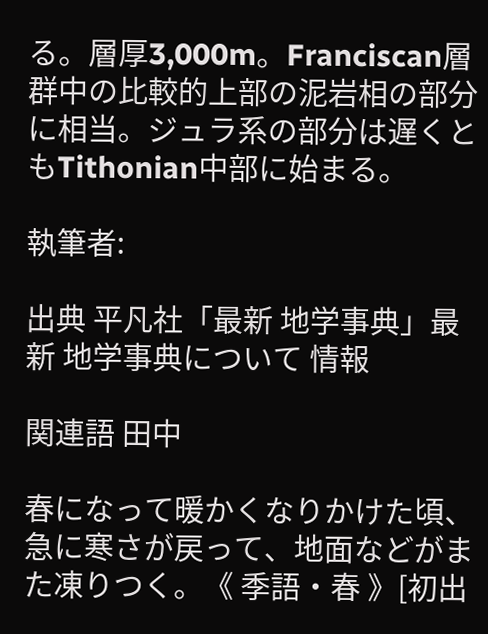る。層厚3,000m。Franciscan層群中の比較的上部の泥岩相の部分に相当。ジュラ系の部分は遅くともTithonian中部に始まる。

執筆者:

出典 平凡社「最新 地学事典」最新 地学事典について 情報

関連語 田中

春になって暖かくなりかけた頃、急に寒さが戻って、地面などがまた凍りつく。《 季語・春 》[初出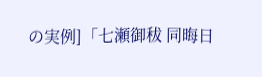の実例]「七瀬御秡 同晦日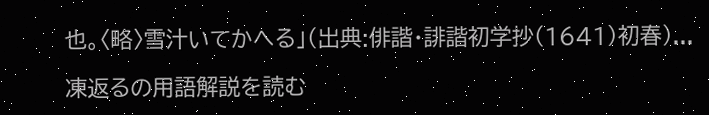也。〈略〉雪汁いてかへる」(出典:俳諧・誹諧初学抄(1641)初春)...

凍返るの用語解説を読む